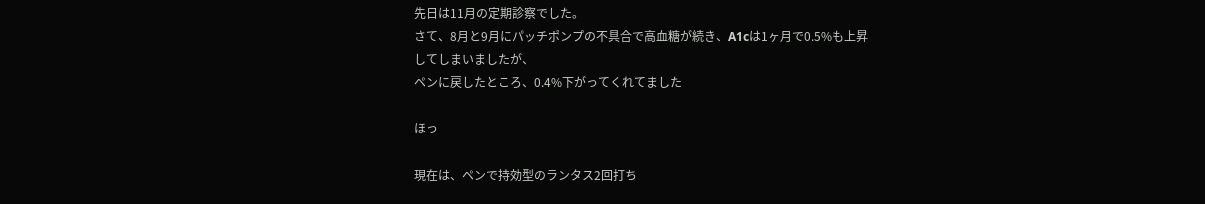先日は11月の定期診察でした。
さて、8月と9月にパッチポンプの不具合で高血糖が続き、A1cは1ヶ月で0.5%も上昇
してしまいましたが、
ペンに戻したところ、0.4%下がってくれてました

ほっ

現在は、ペンで持効型のランタス2回打ち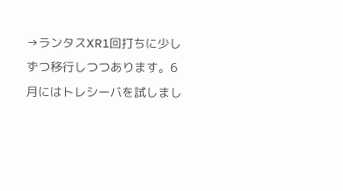→ランタスXR1回打ちに少しずつ移行しつつあります。6月にはトレシーバを試しまし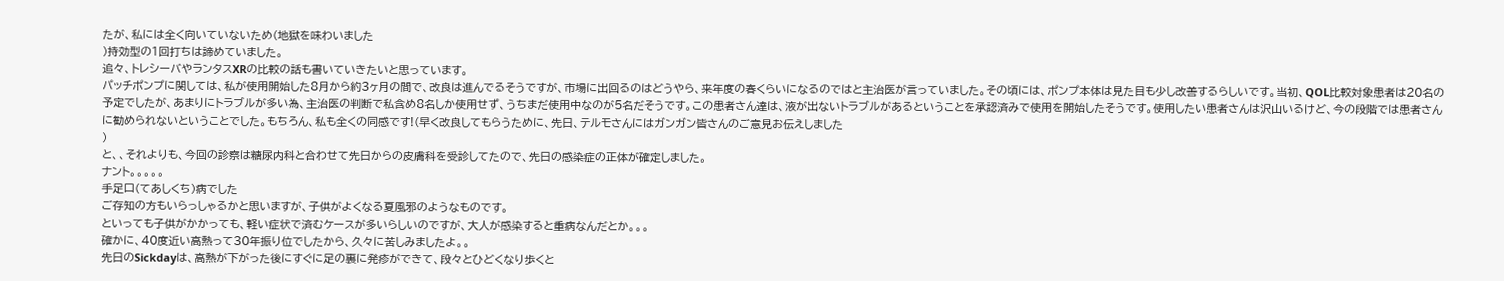たが、私には全く向いていないため(地獄を味わいました
)持効型の1回打ちは諦めていました。
追々、トレシーバやランタスXRの比較の話も書いていきたいと思っています。
パッチポンプに関しては、私が使用開始した8月から約3ヶ月の間で、改良は進んでるそうですが、市場に出回るのはどうやら、来年度の春くらいになるのではと主治医が言っていました。その頃には、ポンプ本体は見た目も少し改善するらしいです。当初、QOL比較対象患者は20名の予定でしたが、あまりにトラブルが多い為、主治医の判断で私含め8名しか使用せず、うちまだ使用中なのが5名だそうです。この患者さん達は、液が出ないトラブルがあるということを承認済みで使用を開始したそうです。使用したい患者さんは沢山いるけど、今の段階では患者さんに勧められないということでした。もちろん、私も全くの同感です!(早く改良してもらうために、先日、テルモさんにはガンガン皆さんのご意見お伝えしました
)
と、、それよりも、今回の診察は糖尿内科と合わせて先日からの皮膚科を受診してたので、先日の感染症の正体が確定しました。
ナント。。。。。
手足口(てあしくち)病でした
ご存知の方もいらっしゃるかと思いますが、子供がよくなる夏風邪のようなものです。
といっても子供がかかっても、軽い症状で済むケースが多いらしいのですが、大人が感染すると重病なんだとか。。。
確かに、40度近い高熱って30年振り位でしたから、久々に苦しみましたよ。。
先日のSickdayは、高熱が下がった後にすぐに足の裏に発疹ができて、段々とひどくなり歩くと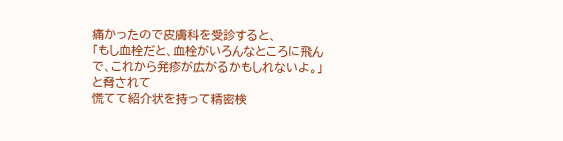痛かったので皮膚科を受診すると、
「もし血栓だと、血栓がいろんなところに飛んで、これから発疹が広がるかもしれないよ。」と脅されて
慌てて紹介状を持って精密検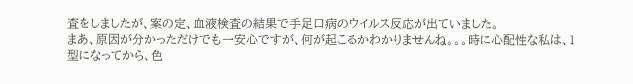査をしましたが、案の定、血液検査の結果で手足口病のウイルス反応が出ていました。
まあ、原因が分かっただけでも一安心ですが、何が起こるかわかりませんね。。。時に心配性な私は、1型になってから、色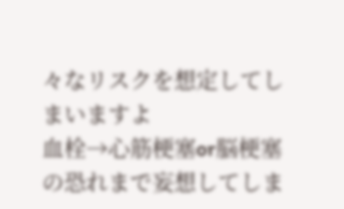々なリスクを想定してしまいますよ
血栓→心筋梗塞or脳梗塞の恐れまで妄想してしま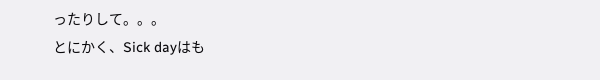ったりして。。。
とにかく、Sick dayはも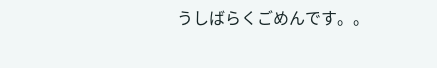うしばらくごめんです。。